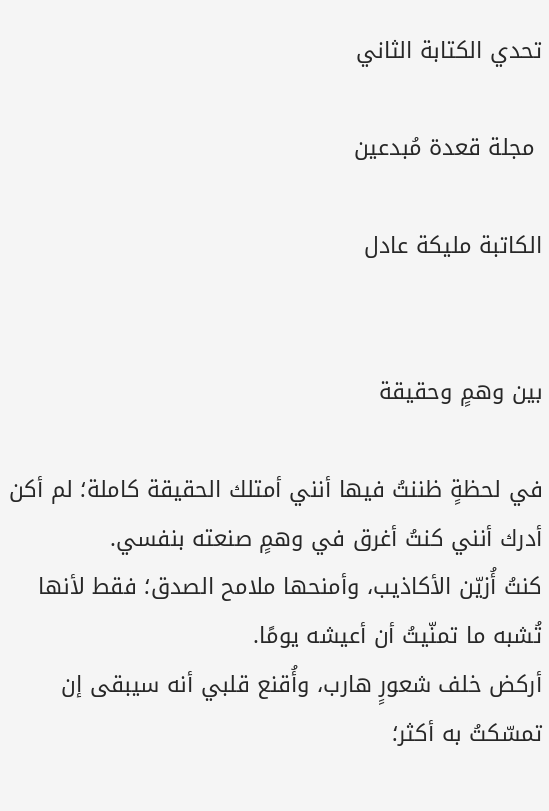تحدي الكتابة الثاني

 مجلة قعدة مُبدعين

الكاتبة مليكة عادل


بين وهمٍ وحقيقة

في لحظةٍ ظننتُ فيها أنني أمتلك الحقيقة كاملة؛ لم أكن أدرك أنني كنتُ أغرق في وهمٍ صنعته بنفسي.
كنتُ أُزيّن الأكاذيب، وأمنحها ملامح الصدق؛ فقط لأنها تُشبه ما تمنّيتُ أن أعيشه يومًا.
أركض خلف شعورٍ هارب، وأُقنع قلبي أنه سيبقى إن تمسّكتُ به أكثر؛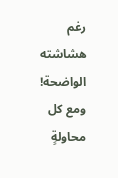رغم هشاشته الواضحة!
ومع كل محاولةٍ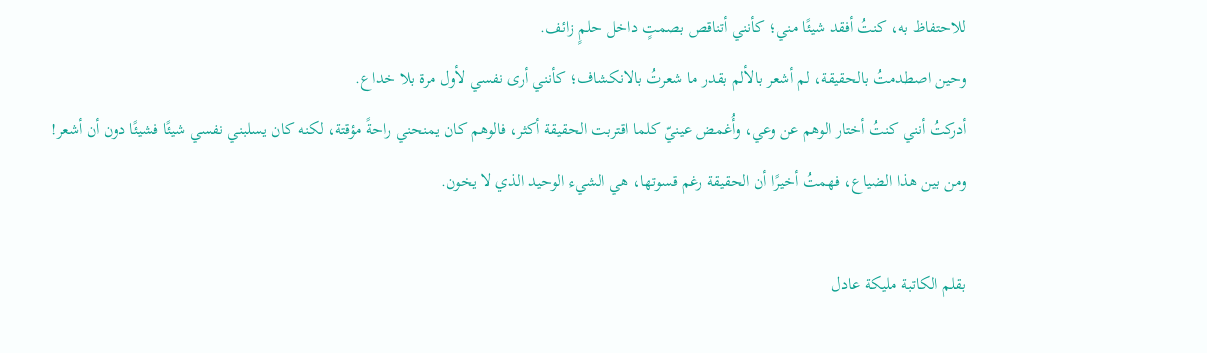للاحتفاظ به، كنتُ أفقد شيئًا مني؛ كأنني أتناقص بصمتٍ داخل حلمٍ زائف.
وحين اصطدمتُ بالحقيقة، لم أشعر بالألم بقدر ما شعرتُ بالانكشاف؛ كأنني أرى نفسي لأول مرة بلا خداع.
أدركتُ أنني كنتُ أختار الوهم عن وعي، وأُغمض عينيّ كلما اقتربت الحقيقة أكثر، فالوهم كان يمنحني راحةً مؤقتة، لكنه كان يسلبني نفسي شيئًا فشيئًا دون أن أشعر!
ومن بين هذا الضياع، فهمتُ أخيرًا أن الحقيقة رغم قسوتها، هي الشيء الوحيد الذي لا يخون.

بقلم الكاتبة مليكة عادل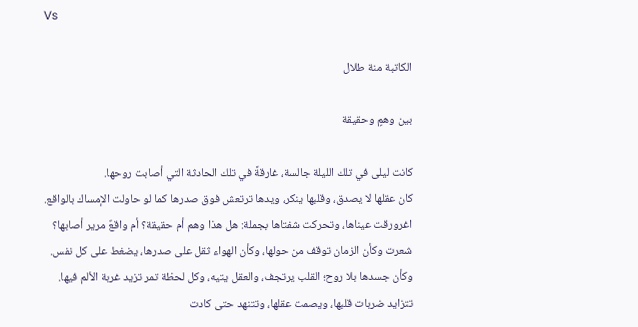Vs

الكاتبة منة طلال

بين وهمٍ وحقيقة

كانت ليلى في تلك الليلة جالسة، غارقةً في تلك الحادثة التي أصابت روحها.
كان عقلها لا يصدق، وقلبها ينكر، ويدها ترتعش فوق صدرها كما لو حاولت الإمساك بالواقع.
اغرورقت عيناها، وتحركت شفتاها بجملة: هل هذا وهم أم حقيقة؟ أم واقعٌ مرير أصابها؟
شعرت وكأن الزمان توقف من حولها، وكأن الهواء ثقل على صدرها، يضغط على كل نفس.
وكأن جسدها بلا روح؛ القلب يرتجف، والعقل يتيه، وكل لحظة تمر تزيد غربة الألم فيها.
تتزايد ضربات قلبها، ويصمت عقلها، وتتنهد حتى كادت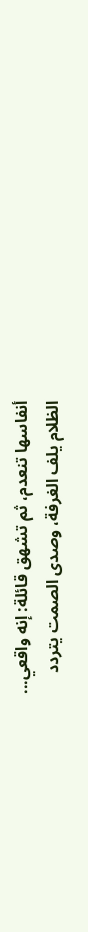أنفاسها تنعدم، ثم تشهق قائلة: إنه واقعي...
الظلام يلف الغرفة، وصدى الصمت يتردد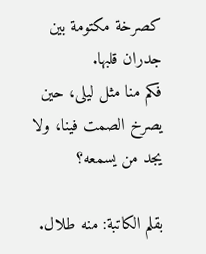كصرخة مكتومة بين جدران قلبها.
فكم منا مثل ليلى، حين يصرخ الصمت فينا، ولا يجد من يسمعه؟

بقلم الكاتبة: منه طلال.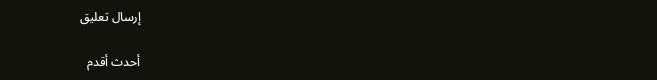إرسال تعليق

أحدث أقدم